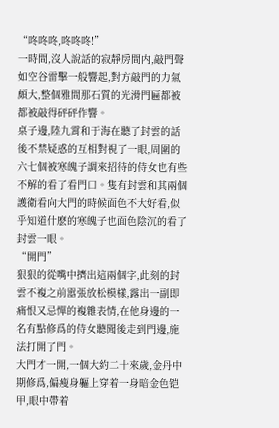“咚咚咚,咚咚咚!”
一時間,沒人說話的寂靜房間内,敲門聲如空谷雷擊一般響起,對方敲門的力氣頗大,整個雅間那石質的光滑門匾都被都被敲得砰砰作響。
桌子邊,陸九霄和于海在聽了封雲的話後不禁疑惑的互相對視了一眼,周圍的六七個被寒魄子調來招待的侍女也有些不解的看了看門口。隻有封雲和其兩個護衛看向大門的時候面色不大好看,似乎知道什麽的寒魄子也面色陰沉的看了封雲一眼。
“開門”
狠狠的從嘴中擠出這兩個字,此刻的封雲不複之前嚣張放松模樣,露出一副即痛恨又忌憚的複雜表情,在他身邊的一名有點修爲的侍女聽聞後走到門邊,施法打開了門。
大門才一開,一個大約二十來歲,金丹中期修爲,偏瘦身軀上穿着一身暗金色铠甲,眼中帶着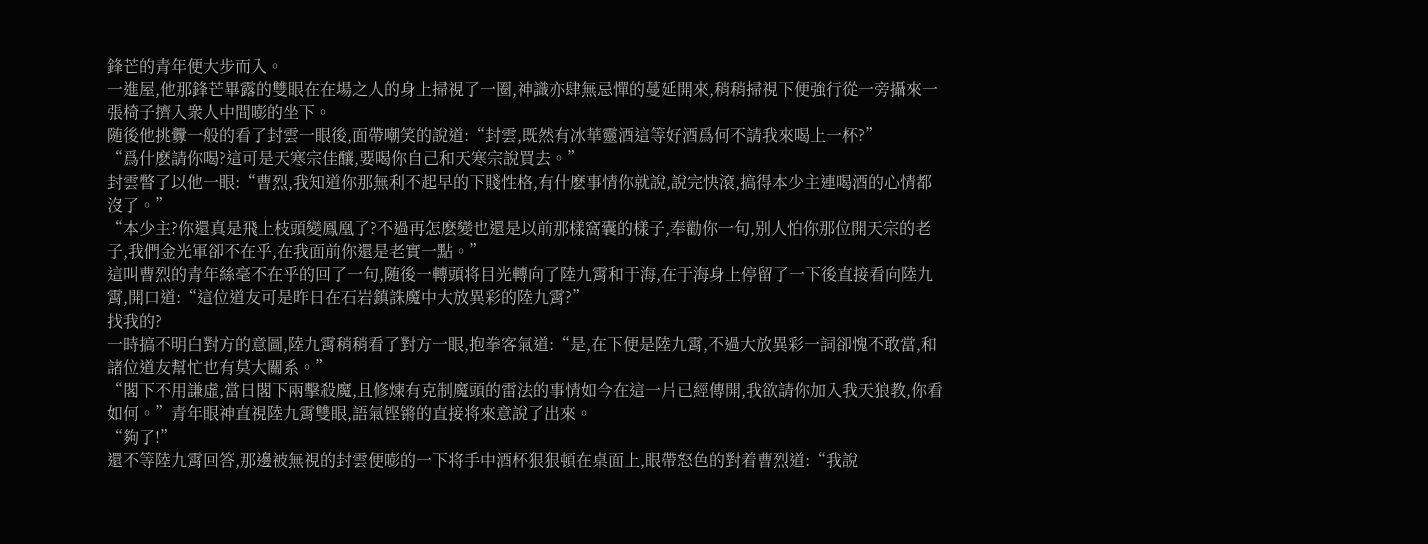鋒芒的青年便大步而入。
一進屋,他那鋒芒畢露的雙眼在在場之人的身上掃視了一圈,神識亦肆無忌憚的蔓延開來,稍稍掃視下便強行從一旁攝來一張椅子擠入衆人中間嘭的坐下。
随後他挑釁一般的看了封雲一眼後,面帶嘲笑的說道:“封雲,既然有冰華靈酒這等好酒爲何不請我來喝上一杯?”
“爲什麽請你喝?這可是天寒宗佳釀,要喝你自己和天寒宗說買去。”
封雲瞥了以他一眼:“曹烈,我知道你那無利不起早的下賤性格,有什麽事情你就說,說完快滾,搞得本少主連喝酒的心情都沒了。”
“本少主?你還真是飛上枝頭變鳳凰了?不過再怎麽變也還是以前那樣窩囊的樣子,奉勸你一句,别人怕你那位開天宗的老子,我們金光軍卻不在乎,在我面前你還是老實一點。”
這叫曹烈的青年絲毫不在乎的回了一句,随後一轉頭将目光轉向了陸九霄和于海,在于海身上停留了一下後直接看向陸九霄,開口道:“這位道友可是昨日在石岩鎮誅魔中大放異彩的陸九霄?”
找我的?
一時搞不明白對方的意圖,陸九霄稍稍看了對方一眼,抱拳客氣道:“是,在下便是陸九霄,不過大放異彩一詞卻愧不敢當,和諸位道友幫忙也有莫大關系。”
“閣下不用謙虛,當日閣下兩擊殺魔,且修煉有克制魔頭的雷法的事情如今在這一片已經傳開,我欲請你加入我天狼教,你看如何。”青年眼神直視陸九霄雙眼,語氣铿锵的直接将來意說了出來。
“夠了!”
還不等陸九霄回答,那邊被無視的封雲便嘭的一下将手中酒杯狠狠頓在桌面上,眼帶怒色的對着曹烈道:“我說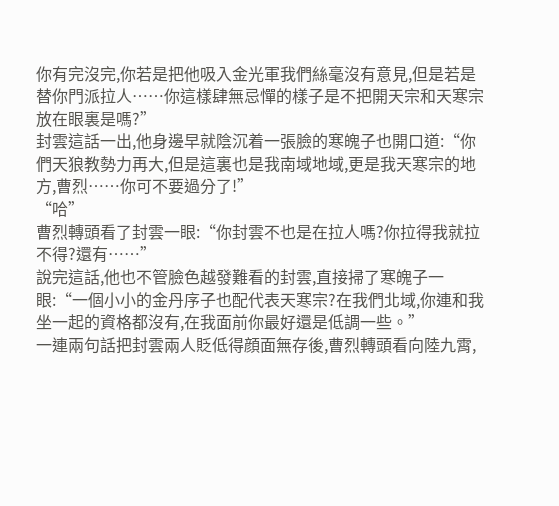你有完沒完,你若是把他吸入金光軍我們絲毫沒有意見,但是若是替你門派拉人……你這樣肆無忌憚的樣子是不把開天宗和天寒宗放在眼裏是嗎?”
封雲這話一出,他身邊早就陰沉着一張臉的寒魄子也開口道:“你們天狼教勢力再大,但是這裏也是我南域地域,更是我天寒宗的地方,曹烈……你可不要過分了!”
“哈”
曹烈轉頭看了封雲一眼:“你封雲不也是在拉人嗎?你拉得我就拉不得?還有……”
說完這話,他也不管臉色越發難看的封雲,直接掃了寒魄子一眼:“一個小小的金丹序子也配代表天寒宗?在我們北域,你連和我坐一起的資格都沒有,在我面前你最好還是低調一些。”
一連兩句話把封雲兩人貶低得顔面無存後,曹烈轉頭看向陸九霄,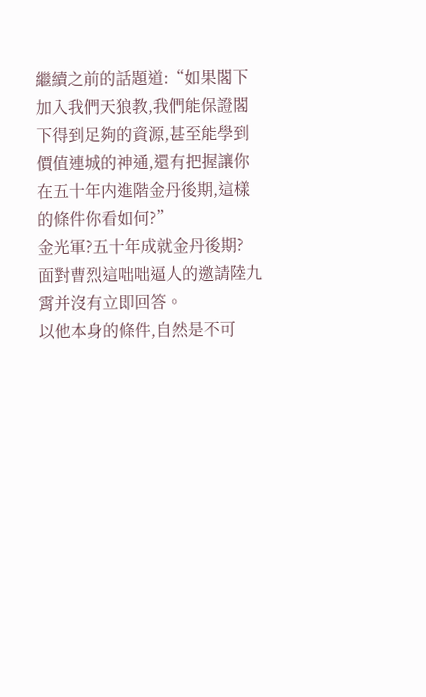繼續之前的話題道:“如果閣下加入我們天狼教,我們能保證閣下得到足夠的資源,甚至能學到價值連城的神通,還有把握讓你在五十年内進階金丹後期,這樣的條件你看如何?”
金光軍?五十年成就金丹後期?
面對曹烈這咄咄逼人的邀請陸九霄并沒有立即回答。
以他本身的條件,自然是不可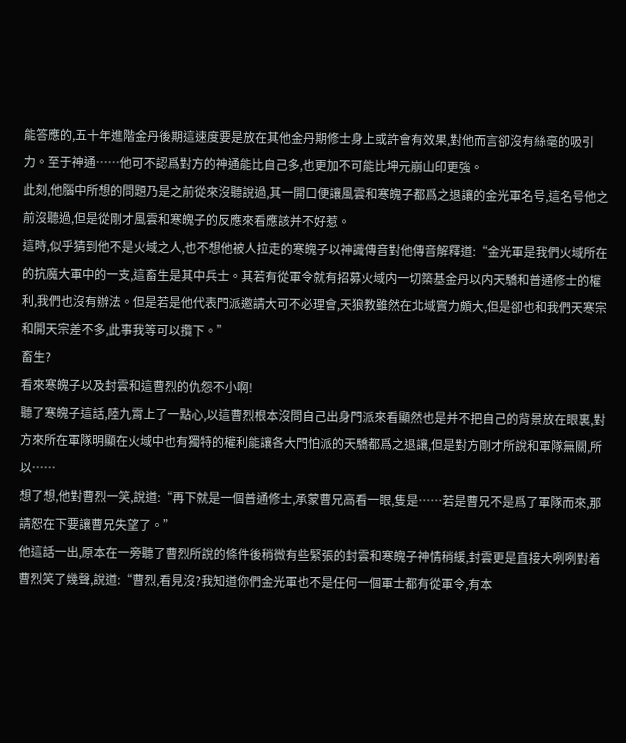能答應的,五十年進階金丹後期這速度要是放在其他金丹期修士身上或許會有效果,對他而言卻沒有絲毫的吸引力。至于神通……他可不認爲對方的神通能比自己多,也更加不可能比坤元崩山印更強。
此刻,他腦中所想的問題乃是之前從來沒聽說過,其一開口便讓風雲和寒魄子都爲之退讓的金光軍名号,這名号他之前沒聽過,但是從剛才風雲和寒魄子的反應來看應該并不好惹。
這時,似乎猜到他不是火域之人,也不想他被人拉走的寒魄子以神識傳音對他傳音解釋道:“金光軍是我們火域所在的抗魔大軍中的一支,這畜生是其中兵士。其若有從軍令就有招募火域内一切築基金丹以内天驕和普通修士的權利,我們也沒有辦法。但是若是他代表門派邀請大可不必理會,天狼教雖然在北域實力頗大,但是卻也和我們天寒宗和開天宗差不多,此事我等可以攬下。”
畜生?
看來寒魄子以及封雲和這曹烈的仇怨不小啊!
聽了寒魄子這話,陸九霄上了一點心,以這曹烈根本沒問自己出身門派來看顯然也是并不把自己的背景放在眼裏,對方來所在軍隊明顯在火域中也有獨特的權利能讓各大門怕派的天驕都爲之退讓,但是對方剛才所說和軍隊無關,所以……
想了想,他對曹烈一笑,說道:“再下就是一個普通修士,承蒙曹兄高看一眼,隻是……若是曹兄不是爲了軍隊而來,那請恕在下要讓曹兄失望了。”
他這話一出,原本在一旁聽了曹烈所說的條件後稍微有些緊張的封雲和寒魄子神情稍緩,封雲更是直接大咧咧對着曹烈笑了幾聲,說道:“曹烈,看見沒?我知道你們金光軍也不是任何一個軍士都有從軍令,有本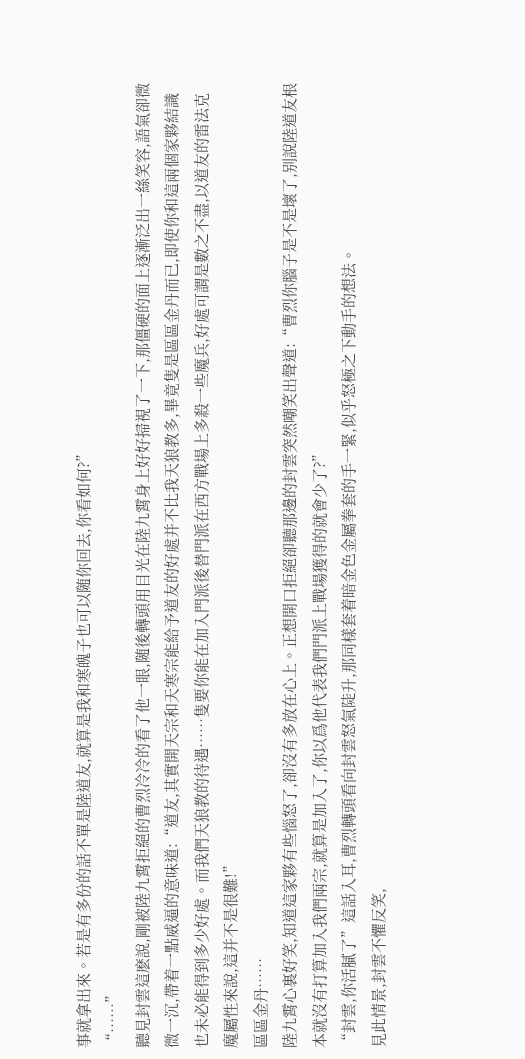事就拿出來。若是有多份的話不單是陸道友,就算是我和寒魄子也可以随你回去,你看如何?”
“……”
聽見封雲這麽說,剛被陸九霄拒絕的曹烈冷冷的看了他一眼,随後轉頭用目光在陸九霄身上好好掃視了一下,那僵硬的面上逐漸泛出一絲笑容,語氣卻微微一沉,帶着一點威逼的意味道:“道友,其實開天宗和天寒宗能給予道友的好處并不比我天狼教多,畢竟隻是區區金丹而已,即使你和這兩個家夥結識也未必能得到多少好處。而我們天狼教的待遇……隻要你能在加入門派後替門派在西方戰場上多殺一些魔兵,好處可謂是數之不盡,以道友的雷法克魔屬性來說,這并不是很難!”
區區金丹……
陸九霄心裏好笑,知道這家夥有些惱怒了,卻沒有多放在心上。正想開口拒絕卻聽那邊的封雲突然嘲笑出聲道:“曹烈你腦子是不是壞了,别說陸道友根本就沒有打算加入我們兩宗,就算是加入了,你以爲他代表我們門派上戰場獲得的就會少了?”
“封雲,你活膩了”這話入耳,曹烈轉頭看向封雲怒氣陡升,那同樣套着暗金色金屬拳套的手一緊,似乎怒極之下動手的想法。
見此情景,封雲不懼反笑,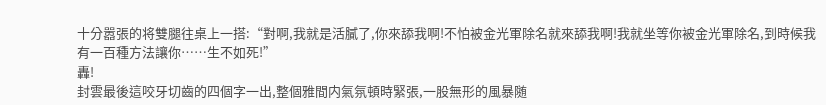十分嚣張的将雙腿往桌上一搭:“對啊,我就是活膩了,你來舔我啊!不怕被金光軍除名就來舔我啊!我就坐等你被金光軍除名,到時候我有一百種方法讓你……生不如死!”
轟!
封雲最後這咬牙切齒的四個字一出,整個雅間内氣氛頓時緊張,一股無形的風暴随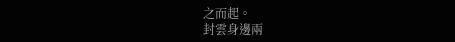之而起。
封雲身邊兩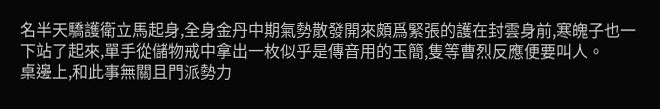名半天驕護衛立馬起身,全身金丹中期氣勢散發開來頗爲緊張的護在封雲身前,寒魄子也一下站了起來,單手從儲物戒中拿出一枚似乎是傳音用的玉簡,隻等曹烈反應便要叫人。
桌邊上,和此事無關且門派勢力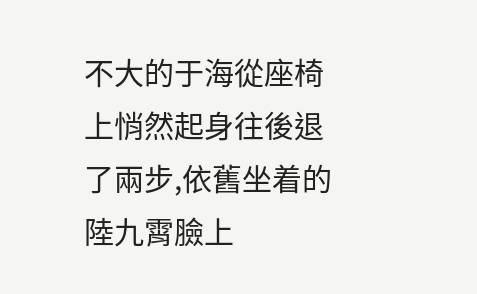不大的于海從座椅上悄然起身往後退了兩步,依舊坐着的陸九霄臉上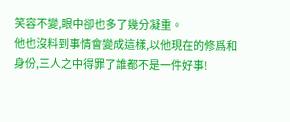笑容不變,眼中卻也多了幾分凝重。
他也沒料到事情會變成這樣,以他現在的修爲和身份,三人之中得罪了誰都不是一件好事!